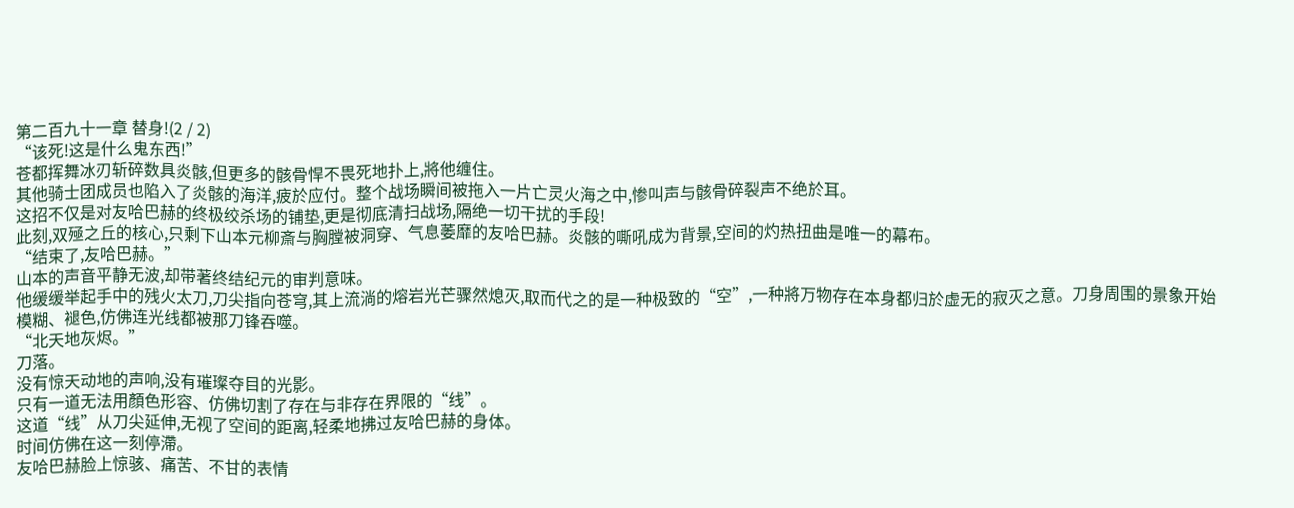第二百九十一章 替身!(2 / 2)
“该死!这是什么鬼东西!”
苍都挥舞冰刃斩碎数具炎骸,但更多的骸骨悍不畏死地扑上,將他缠住。
其他骑士团成员也陷入了炎骸的海洋,疲於应付。整个战场瞬间被拖入一片亡灵火海之中,惨叫声与骸骨碎裂声不绝於耳。
这招不仅是对友哈巴赫的终极绞杀场的铺垫,更是彻底清扫战场,隔绝一切干扰的手段!
此刻,双殛之丘的核心,只剩下山本元柳斎与胸膛被洞穿、气息萎靡的友哈巴赫。炎骸的嘶吼成为背景,空间的灼热扭曲是唯一的幕布。
“结束了,友哈巴赫。”
山本的声音平静无波,却带著终结纪元的审判意味。
他缓缓举起手中的残火太刀,刀尖指向苍穹,其上流淌的熔岩光芒骤然熄灭,取而代之的是一种极致的“空”,一种將万物存在本身都归於虚无的寂灭之意。刀身周围的景象开始模糊、褪色,仿佛连光线都被那刀锋吞噬。
“北天地灰烬。”
刀落。
没有惊天动地的声响,没有璀璨夺目的光影。
只有一道无法用顏色形容、仿佛切割了存在与非存在界限的“线”。
这道“线”从刀尖延伸,无视了空间的距离,轻柔地拂过友哈巴赫的身体。
时间仿佛在这一刻停滯。
友哈巴赫脸上惊骇、痛苦、不甘的表情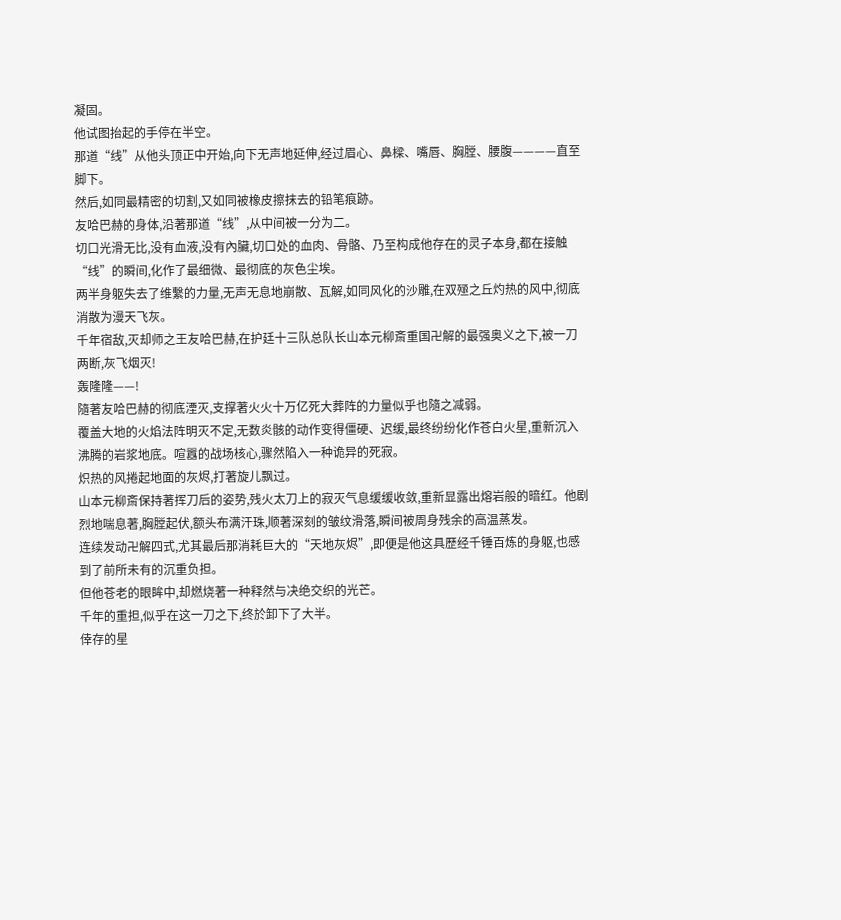凝固。
他试图抬起的手停在半空。
那道“线”从他头顶正中开始,向下无声地延伸,经过眉心、鼻樑、嘴唇、胸膛、腰腹————直至脚下。
然后,如同最精密的切割,又如同被橡皮擦抹去的铅笔痕跡。
友哈巴赫的身体,沿著那道“线”,从中间被一分为二。
切口光滑无比,没有血液,没有內臟,切口处的血肉、骨骼、乃至构成他存在的灵子本身,都在接触“线”的瞬间,化作了最细微、最彻底的灰色尘埃。
两半身躯失去了维繫的力量,无声无息地崩散、瓦解,如同风化的沙雕,在双殛之丘灼热的风中,彻底消散为漫天飞灰。
千年宿敌,灭却师之王友哈巴赫,在护廷十三队总队长山本元柳斎重国卍解的最强奥义之下,被一刀两断,灰飞烟灭!
轰隆隆——!
隨著友哈巴赫的彻底湮灭,支撑著火火十万亿死大葬阵的力量似乎也隨之减弱。
覆盖大地的火焰法阵明灭不定,无数炎骸的动作变得僵硬、迟缓,最终纷纷化作苍白火星,重新沉入沸腾的岩浆地底。喧囂的战场核心,骤然陷入一种诡异的死寂。
炽热的风捲起地面的灰烬,打著旋儿飘过。
山本元柳斎保持著挥刀后的姿势,残火太刀上的寂灭气息缓缓收敛,重新显露出熔岩般的暗红。他剧烈地喘息著,胸膛起伏,额头布满汗珠,顺著深刻的皱纹滑落,瞬间被周身残余的高温蒸发。
连续发动卍解四式,尤其最后那消耗巨大的“天地灰烬”,即便是他这具歷经千锤百炼的身躯,也感到了前所未有的沉重负担。
但他苍老的眼眸中,却燃烧著一种释然与决绝交织的光芒。
千年的重担,似乎在这一刀之下,终於卸下了大半。
倖存的星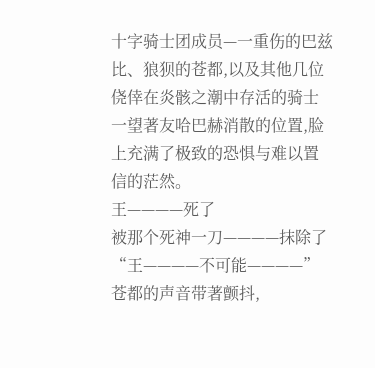十字骑士团成员—一重伤的巴兹比、狼狈的苍都,以及其他几位侥倖在炎骸之潮中存活的骑士一望著友哈巴赫消散的位置,脸上充满了极致的恐惧与难以置信的茫然。
王————死了
被那个死神一刀————抹除了
“王————不可能————”苍都的声音带著颤抖,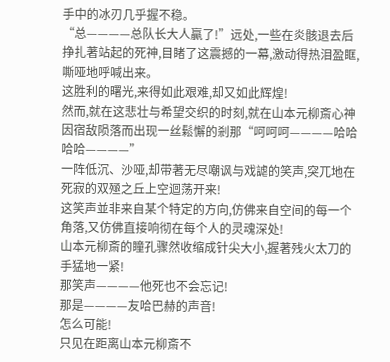手中的冰刃几乎握不稳。
“总————总队长大人贏了!”远处,一些在炎骸退去后挣扎著站起的死神,目睹了这震撼的一幕,激动得热泪盈眶,嘶哑地呼喊出来。
这胜利的曙光,来得如此艰难,却又如此辉煌!
然而,就在这悲壮与希望交织的时刻,就在山本元柳斎心神因宿敌陨落而出现一丝鬆懈的剎那“呵呵呵————哈哈哈哈————”
一阵低沉、沙哑,却带著无尽嘲讽与戏謔的笑声,突兀地在死寂的双殛之丘上空迴荡开来!
这笑声並非来自某个特定的方向,仿佛来自空间的每一个角落,又仿佛直接响彻在每个人的灵魂深处!
山本元柳斎的瞳孔骤然收缩成针尖大小,握著残火太刀的手猛地一紧!
那笑声————他死也不会忘记!
那是————友哈巴赫的声音!
怎么可能!
只见在距离山本元柳斎不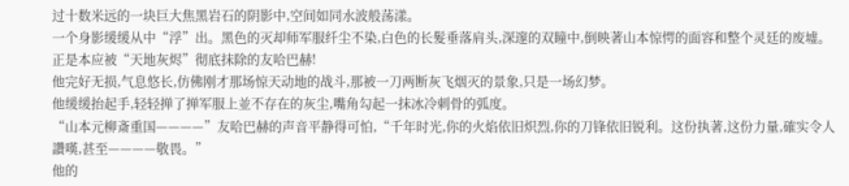过十数米远的一块巨大焦黑岩石的阴影中,空间如同水波般荡漾。
一个身影缓缓从中“浮”出。黑色的灭却师军服纤尘不染,白色的长髮垂落肩头,深邃的双瞳中,倒映著山本惊愕的面容和整个灵廷的废墟。
正是本应被“天地灰烬”彻底抹除的友哈巴赫!
他完好无损,气息悠长,仿佛刚才那场惊天动地的战斗,那被一刀两断灰飞烟灭的景象,只是一场幻梦。
他缓缓抬起手,轻轻掸了掸军服上並不存在的灰尘,嘴角勾起一抹冰冷刺骨的弧度。
“山本元柳斎重国————”友哈巴赫的声音平静得可怕,“千年时光,你的火焰依旧炽烈,你的刀锋依旧锐利。这份执著,这份力量,確实令人讚嘆,甚至————敬畏。”
他的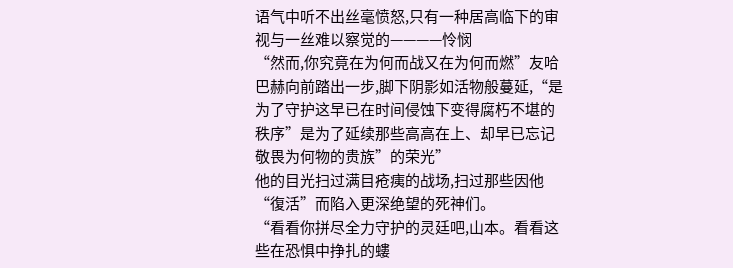语气中听不出丝毫愤怒,只有一种居高临下的审视与一丝难以察觉的————怜悯
“然而,你究竟在为何而战又在为何而燃”友哈巴赫向前踏出一步,脚下阴影如活物般蔓延,“是为了守护这早已在时间侵蚀下变得腐朽不堪的秩序”是为了延续那些高高在上、却早已忘记敬畏为何物的贵族”的荣光”
他的目光扫过满目疮痍的战场,扫过那些因他“復活”而陷入更深绝望的死神们。
“看看你拼尽全力守护的灵廷吧,山本。看看这些在恐惧中挣扎的螻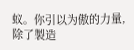蚁。你引以为傲的力量,除了製造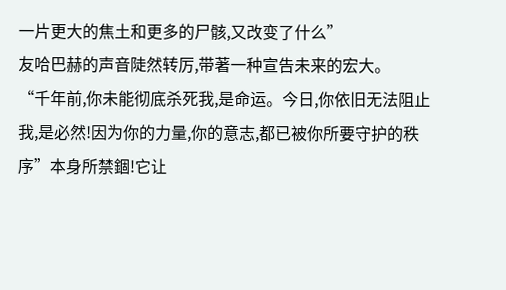一片更大的焦土和更多的尸骸,又改变了什么”
友哈巴赫的声音陡然转厉,带著一种宣告未来的宏大。
“千年前,你未能彻底杀死我,是命运。今日,你依旧无法阻止我,是必然!因为你的力量,你的意志,都已被你所要守护的秩序”本身所禁錮!它让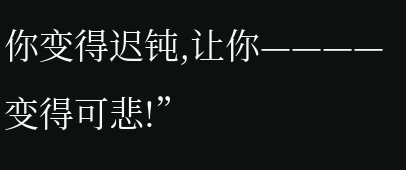你变得迟钝,让你————变得可悲!”